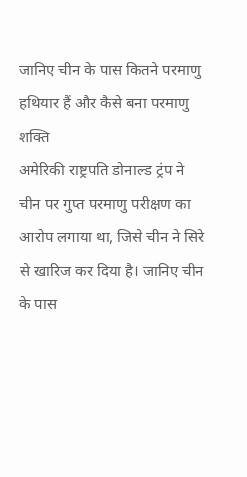जानिए चीन के पास कितने परमाणु हथियार हैं और कैसे बना परमाणु शक्ति
अमेरिकी राष्ट्रपति डोनाल्ड ट्रंप ने चीन पर गुप्त परमाणु परीक्षण का आरोप लगाया था, जिसे चीन ने सिरे से खारिज कर दिया है। जानिए चीन के पास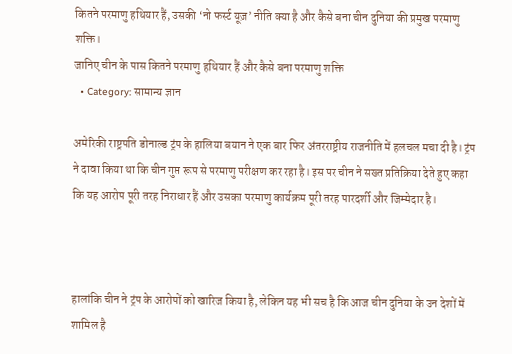कितने परमाणु हथियार हैं, उसकी ‘नो फर्स्ट यूज़’ नीति क्या है और कैसे बना चीन दुनिया की प्रमुख परमाणु शक्ति।
जानिए चीन के पास कितने परमाणु हथियार हैं और कैसे बना परमाणु शक्ति
  • Category: सामान्य ज्ञान

अमेरिकी राष्ट्रपति डोनाल्ड ट्रंप के हालिया बयान ने एक बार फिर अंतरराष्ट्रीय राजनीति में हलचल मचा दी है। ट्रंप ने दावा किया था कि चीन गुप्त रूप से परमाणु परीक्षण कर रहा है। इस पर चीन ने सख्त प्रतिक्रिया देते हुए कहा कि यह आरोप पूरी तरह निराधार हैं और उसका परमाणु कार्यक्रम पूरी तरह पारदर्शी और जिम्मेदार है।



हालांकि चीन ने ट्रंप के आरोपों को खारिज किया है, लेकिन यह भी सच है कि आज चीन दुनिया के उन देशों में शामिल है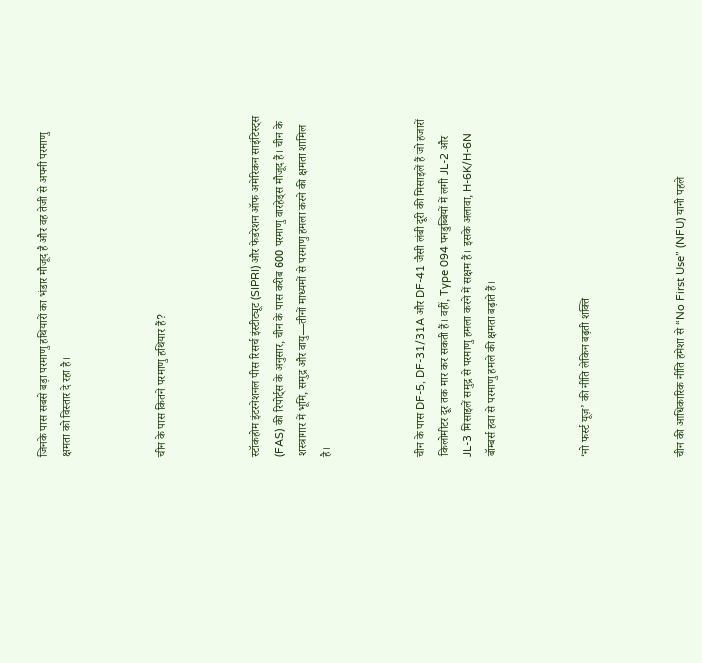जिनके पास सबसे बड़ा परमाणु हथियारों का भंडार मौजूद है और वह तेजी से अपनी परमाणु क्षमता को विस्तार दे रहा है।



चीन के पास कितने परमाणु हथियार हैं?



स्टॉकहोम इंटरनेशनल पीस रिसर्च इंस्टीट्यूट (SIPRI) और फेडरेशन ऑफ अमेरिकन साइंटिस्ट्स (FAS) की रिपोर्ट्स के अनुसार, चीन के पास करीब 600 परमाणु वारहेड्स मौजूद हैं। चीन के शस्त्रागार में भूमि, समुद्र और वायु—तीनों माध्यमों से परमाणु हमला करने की क्षमता शामिल है।



चीन के पास DF-5, DF-31/31A और DF-41 जैसी लंबी दूरी की मिसाइलें हैं जो हजारों किलोमीटर दूर तक मार कर सकती हैं। वहीं, Type 094 पनडुब्बियों में लगी JL-2 और JL-3 मिसाइलें समुद्र से परमाणु हमला करने में सक्षम हैं। इसके अलावा, H-6K/H-6N बॉम्बर्स हवा से परमाणु हमले की क्षमता बढ़ाते हैं।



‘नो फर्स्ट यूज़’ की नीति लेकिन बढ़ती शक्ति



चीन की आधिकारिक नीति हमेशा से “No First Use” (NFU) यानी पहले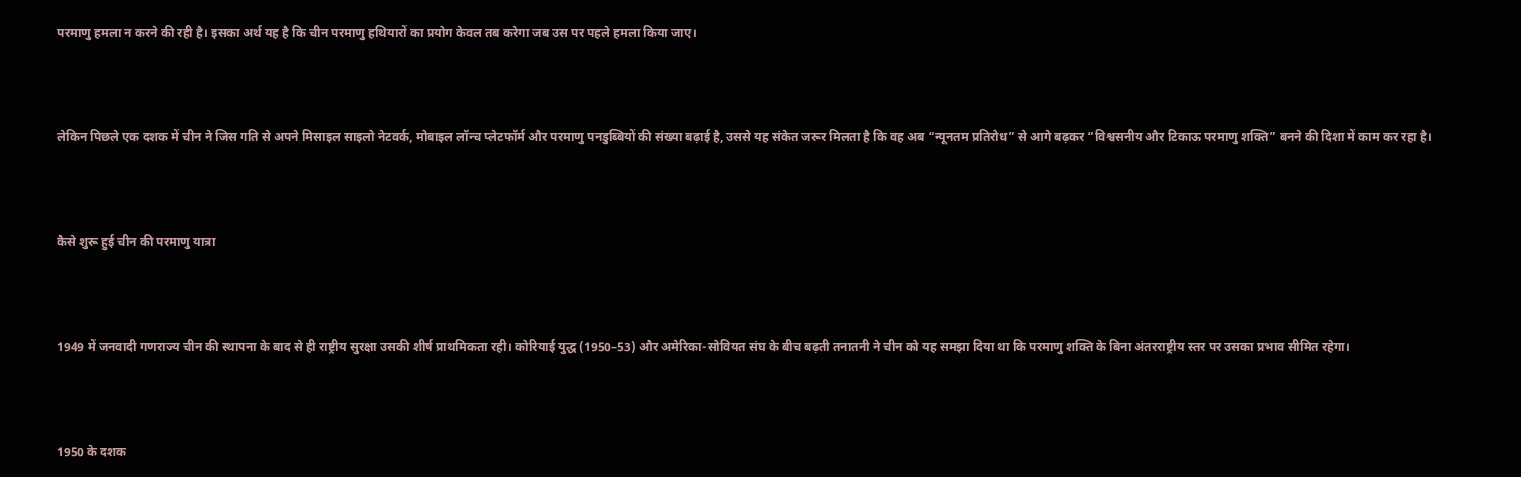परमाणु हमला न करने की रही है। इसका अर्थ यह है कि चीन परमाणु हथियारों का प्रयोग केवल तब करेगा जब उस पर पहले हमला किया जाए।



लेकिन पिछले एक दशक में चीन ने जिस गति से अपने मिसाइल साइलो नेटवर्क, मोबाइल लॉन्च प्लेटफॉर्म और परमाणु पनडुब्बियों की संख्या बढ़ाई है, उससे यह संकेत जरूर मिलता है कि वह अब “न्यूनतम प्रतिरोध” से आगे बढ़कर “विश्वसनीय और टिकाऊ परमाणु शक्ति” बनने की दिशा में काम कर रहा है।



कैसे शुरू हुई चीन की परमाणु यात्रा



1949 में जनवादी गणराज्य चीन की स्थापना के बाद से ही राष्ट्रीय सुरक्षा उसकी शीर्ष प्राथमिकता रही। कोरियाई युद्ध (1950–53) और अमेरिका-सोवियत संघ के बीच बढ़ती तनातनी ने चीन को यह समझा दिया था कि परमाणु शक्ति के बिना अंतरराष्ट्रीय स्तर पर उसका प्रभाव सीमित रहेगा।



1950 के दशक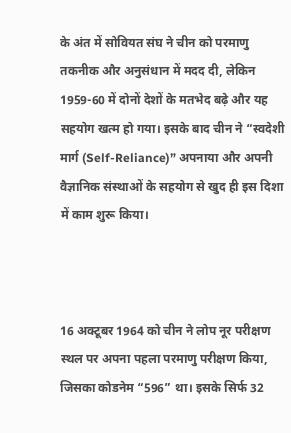के अंत में सोवियत संघ ने चीन को परमाणु तकनीक और अनुसंधान में मदद दी, लेकिन 1959-60 में दोनों देशों के मतभेद बढ़े और यह सहयोग खत्म हो गया। इसके बाद चीन ने “स्वदेशी मार्ग (Self-Reliance)” अपनाया और अपनी वैज्ञानिक संस्थाओं के सहयोग से खुद ही इस दिशा में काम शुरू किया।



16 अक्टूबर 1964 को चीन ने लोप नूर परीक्षण स्थल पर अपना पहला परमाणु परीक्षण किया, जिसका कोडनेम “596” था। इसके सिर्फ 32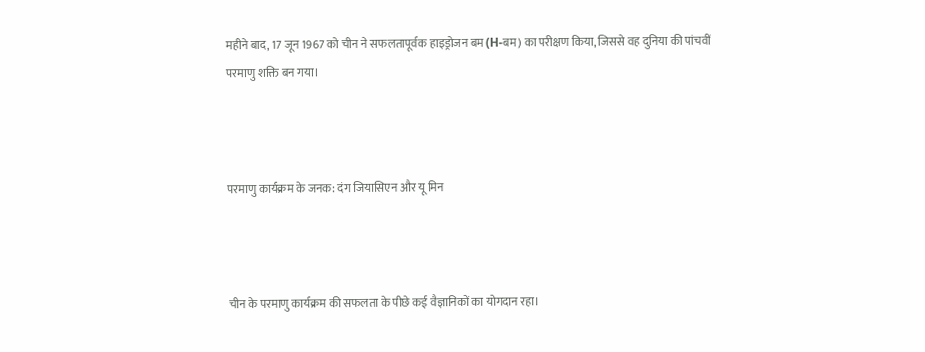महीने बाद, 17 जून 1967 को चीन ने सफलतापूर्वक हाइड्रोजन बम (H-बम) का परीक्षण किया, जिससे वह दुनिया की पांचवीं परमाणु शक्ति बन गया।



परमाणु कार्यक्रम के जनक: दंग जियासिएन और यू मिन



चीन के परमाणु कार्यक्रम की सफलता के पीछे कई वैज्ञानिकों का योगदान रहा।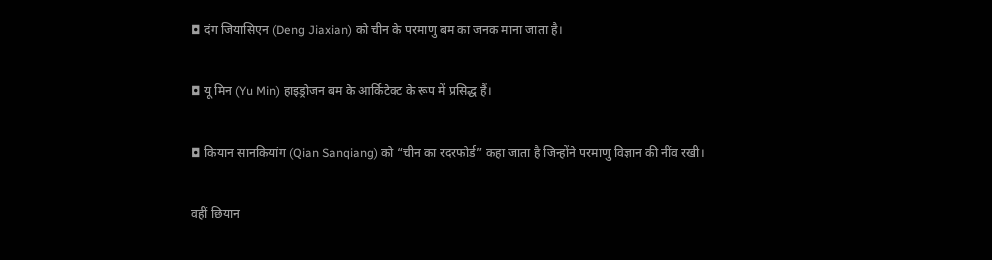◘ दंग जियासिएन (Deng Jiaxian) को चीन के परमाणु बम का जनक माना जाता है।

◘ यू मिन (Yu Min) हाइड्रोजन बम के आर्किटेक्ट के रूप में प्रसिद्ध हैं।

◘ कियान सानकियांग (Qian Sanqiang) को “चीन का रदरफोर्ड” कहा जाता है जिन्होंने परमाणु विज्ञान की नींव रखी।

वहीं छियान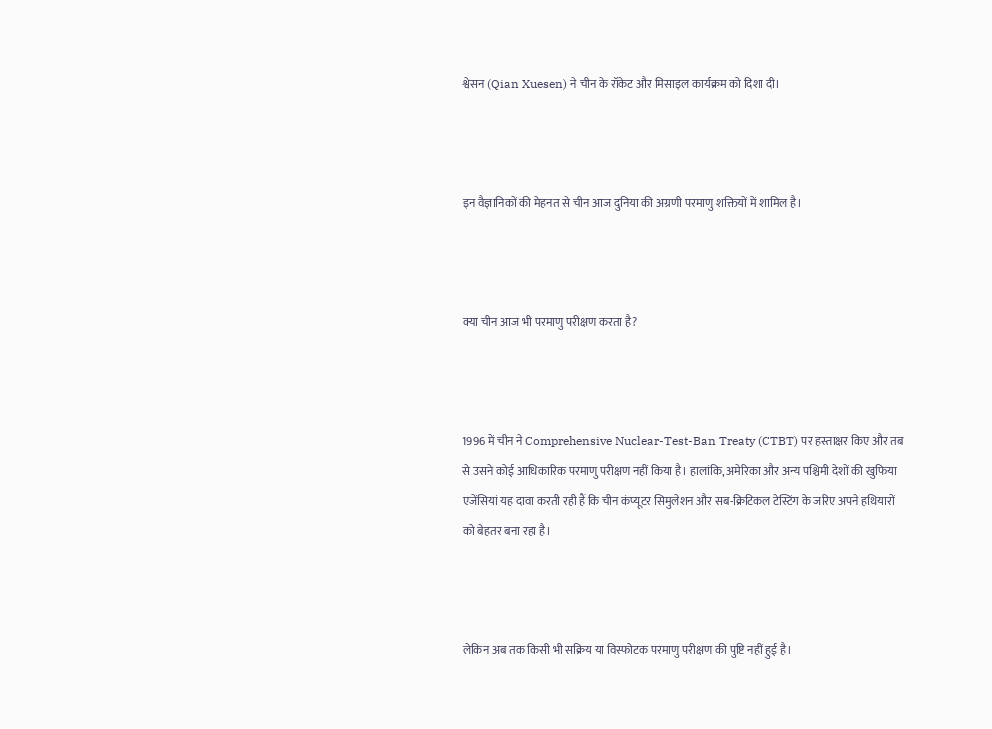श्वेसन (Qian Xuesen) ने चीन के रॉकेट और मिसाइल कार्यक्रम को दिशा दी।



इन वैज्ञानिकों की मेहनत से चीन आज दुनिया की अग्रणी परमाणु शक्तियों में शामिल है।



क्या चीन आज भी परमाणु परीक्षण करता है?



1996 में चीन ने Comprehensive Nuclear-Test-Ban Treaty (CTBT) पर हस्ताक्षर किए और तब से उसने कोई आधिकारिक परमाणु परीक्षण नहीं किया है। हालांकि, अमेरिका और अन्य पश्चिमी देशों की खुफिया एजेंसियां यह दावा करती रही हैं कि चीन कंप्यूटर सिमुलेशन और सब-क्रिटिकल टेस्टिंग के जरिए अपने हथियारों को बेहतर बना रहा है।



लेकिन अब तक किसी भी सक्रिय या विस्फोटक परमाणु परीक्षण की पुष्टि नहीं हुई है।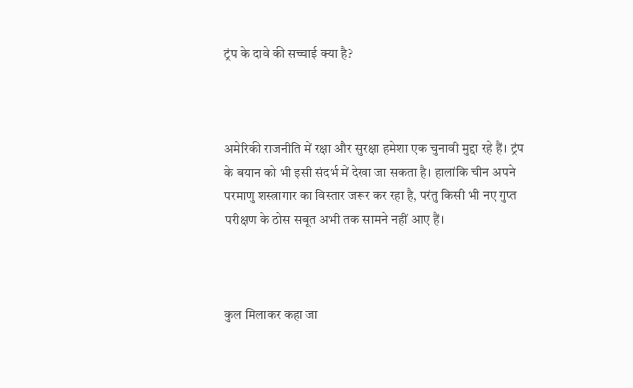ट्रंप के दावे की सच्चाई क्या है?



अमेरिकी राजनीति में रक्षा और सुरक्षा हमेशा एक चुनावी मुद्दा रहे हैं। ट्रंप के बयान को भी इसी संदर्भ में देखा जा सकता है। हालांकि चीन अपने परमाणु शस्त्रागार का विस्तार जरूर कर रहा है, परंतु किसी भी नए गुप्त परीक्षण के ठोस सबूत अभी तक सामने नहीं आए हैं।



कुल मिलाकर कहा जा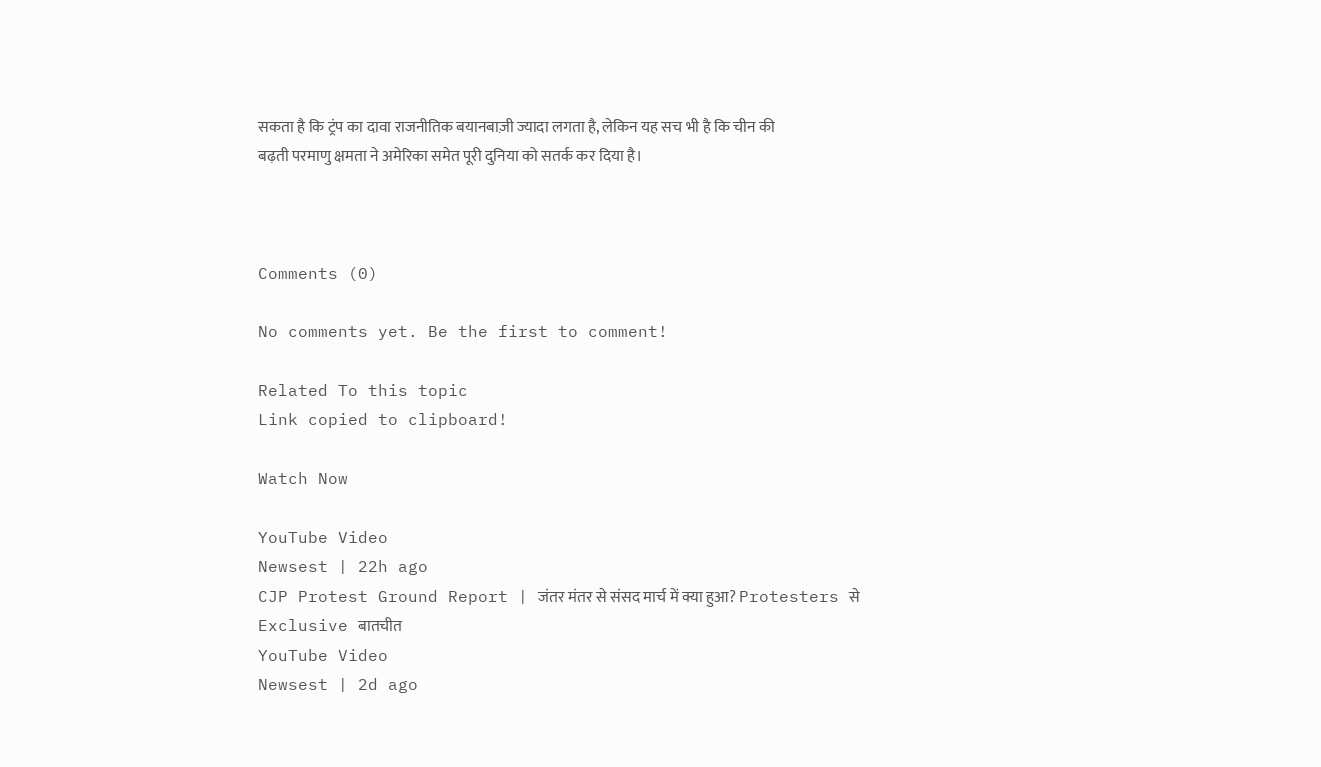सकता है कि ट्रंप का दावा राजनीतिक बयानबाज़ी ज्यादा लगता है, लेकिन यह सच भी है कि चीन की बढ़ती परमाणु क्षमता ने अमेरिका समेत पूरी दुनिया को सतर्क कर दिया है।



Comments (0)

No comments yet. Be the first to comment!

Related To this topic
Link copied to clipboard!

Watch Now

YouTube Video
Newsest | 22h ago
CJP Protest Ground Report | जंतर मंतर से संसद मार्च में क्या हुआ? Protesters से Exclusive बातचीत
YouTube Video
Newsest | 2d ago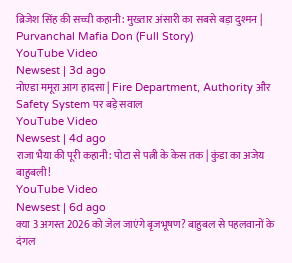ब्रिजेश सिंह की सच्ची कहानी: मुख्तार अंसारी का सबसे बड़ा दुश्मन | Purvanchal Mafia Don (Full Story)
YouTube Video
Newsest | 3d ago
नोएडा ममूरा आग हादसा | Fire Department, Authority और Safety System पर बड़े सवाल
YouTube Video
Newsest | 4d ago
राजा भैया की पूरी कहानी: पोटा से पत्नी के केस तक | कुंडा का अजेय बाहुबली!
YouTube Video
Newsest | 6d ago
क्या 3 अगस्त 2026 को जेल जाएंगे बृजभूषण? बाहुबल से पहलवानों के दंगल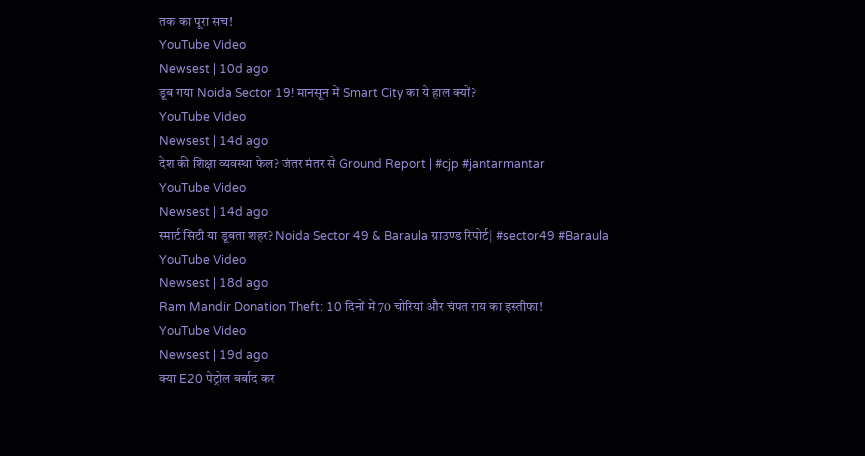तक का पूरा सच!
YouTube Video
Newsest | 10d ago
डूब गया Noida Sector 19! मानसून में Smart City का ये हाल क्यों?
YouTube Video
Newsest | 14d ago
देश की शिक्षा व्यवस्था फेल? जंतर मंतर से Ground Report | #cjp #jantarmantar
YouTube Video
Newsest | 14d ago
स्मार्ट सिटी या डूबता शहर? Noida Sector 49 & Baraula ग्राउण्ड रिपोर्ट| #sector49 #Baraula
YouTube Video
Newsest | 18d ago
Ram Mandir Donation Theft: 10 दिनों में 70 चोरियां और चंपत राय का इस्तीफा!
YouTube Video
Newsest | 19d ago
क्या E20 पेट्रोल बर्बाद कर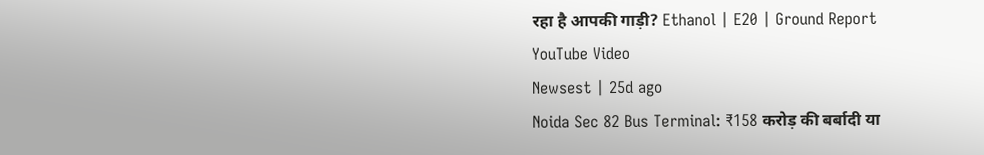रहा है आपकी गाड़ी? Ethanol | E20 | Ground Report
YouTube Video
Newsest | 25d ago
Noida Sec 82 Bus Terminal: ₹158 करोड़ की बर्बादी या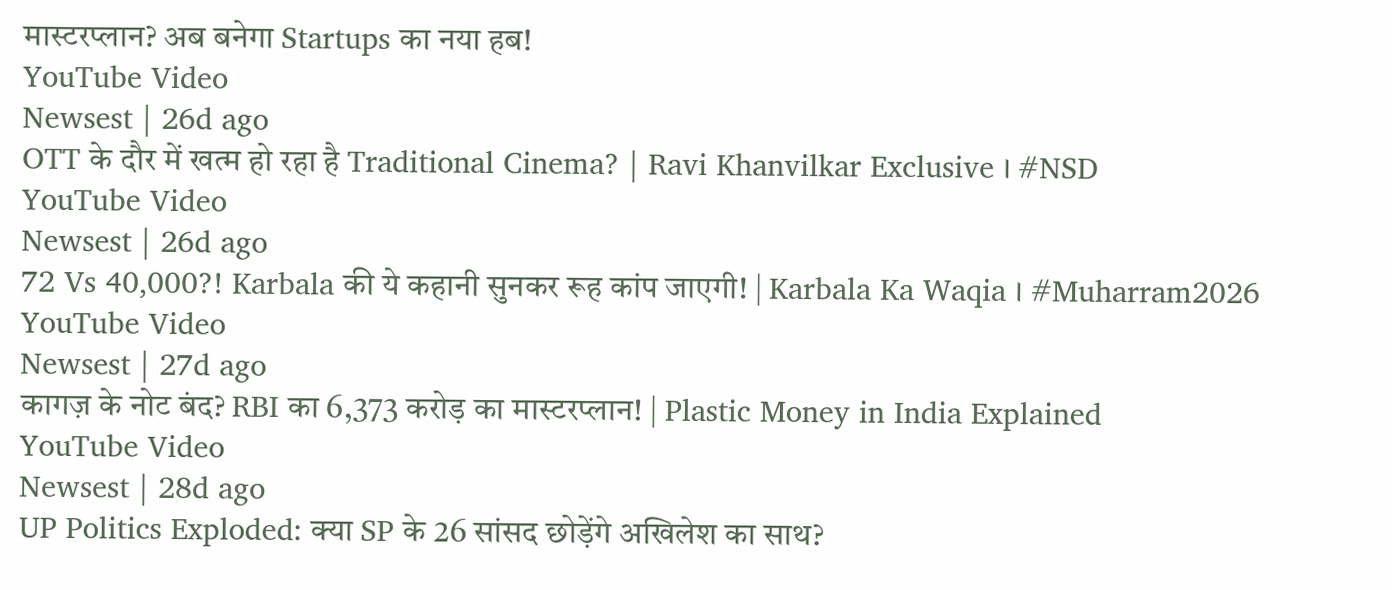मास्टरप्लान? अब बनेगा Startups का नया हब!
YouTube Video
Newsest | 26d ago
OTT के दौर में खत्म हो रहा है Traditional Cinema? | Ravi Khanvilkar Exclusive । #NSD
YouTube Video
Newsest | 26d ago
72 Vs 40,000?! Karbala की ये कहानी सुनकर रूह कांप जाएगी! | Karbala Ka Waqia । #Muharram2026
YouTube Video
Newsest | 27d ago
कागज़ के नोट बंद? RBI का 6,373 करोड़ का मास्टरप्लान! | Plastic Money in India Explained
YouTube Video
Newsest | 28d ago
UP Politics Exploded: क्या SP के 26 सांसद छोड़ेंगे अखिलेश का साथ?